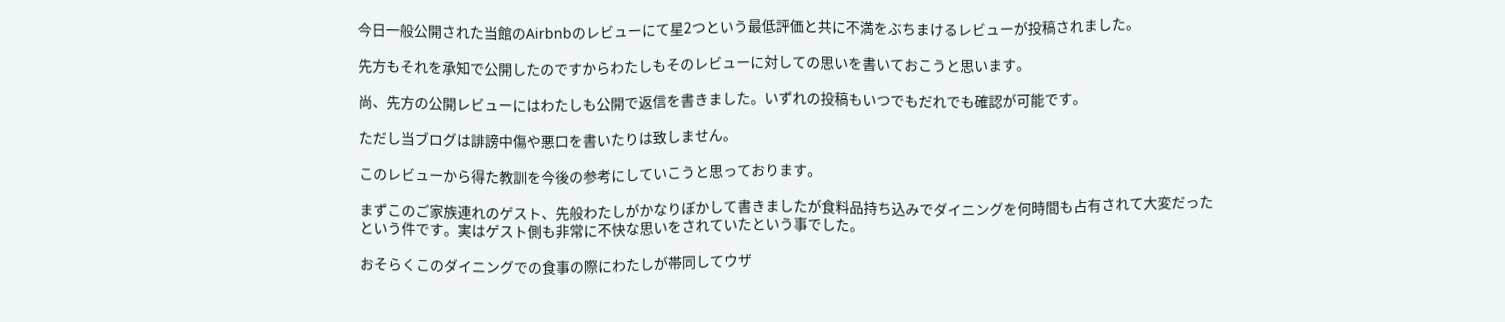今日一般公開された当館のAirbnbのレビューにて星2つという最低評価と共に不満をぶちまけるレビューが投稿されました。

先方もそれを承知で公開したのですからわたしもそのレビューに対しての思いを書いておこうと思います。

尚、先方の公開レビューにはわたしも公開で返信を書きました。いずれの投稿もいつでもだれでも確認が可能です。

ただし当ブログは誹謗中傷や悪口を書いたりは致しません。

このレビューから得た教訓を今後の参考にしていこうと思っております。

まずこのご家族連れのゲスト、先般わたしがかなりぼかして書きましたが食料品持ち込みでダイニングを何時間も占有されて大変だったという件です。実はゲスト側も非常に不快な思いをされていたという事でした。

おそらくこのダイニングでの食事の際にわたしが帯同してウザ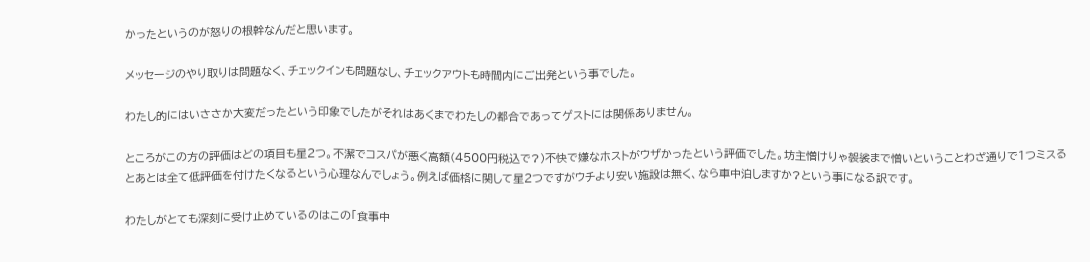かったというのが怒りの根幹なんだと思います。

メッセージのやり取りは問題なく、チェックインも問題なし、チェックアウトも時間内にご出発という事でした。

わたし的にはいささか大変だったという印象でしたがそれはあくまでわたしの都合であってゲストには関係ありません。

ところがこの方の評価はどの項目も星2つ。不潔でコスパが悪く高額(4500円税込で?)不快で嫌なホストがウザかったという評価でした。坊主憎けりゃ袈裟まで憎いということわざ通りで1つミスるとあとは全て低評価を付けたくなるという心理なんでしょう。例えば価格に関して星2つですがウチより安い施設は無く、なら車中泊しますか?という事になる訳です。

わたしがとても深刻に受け止めているのはこの「食事中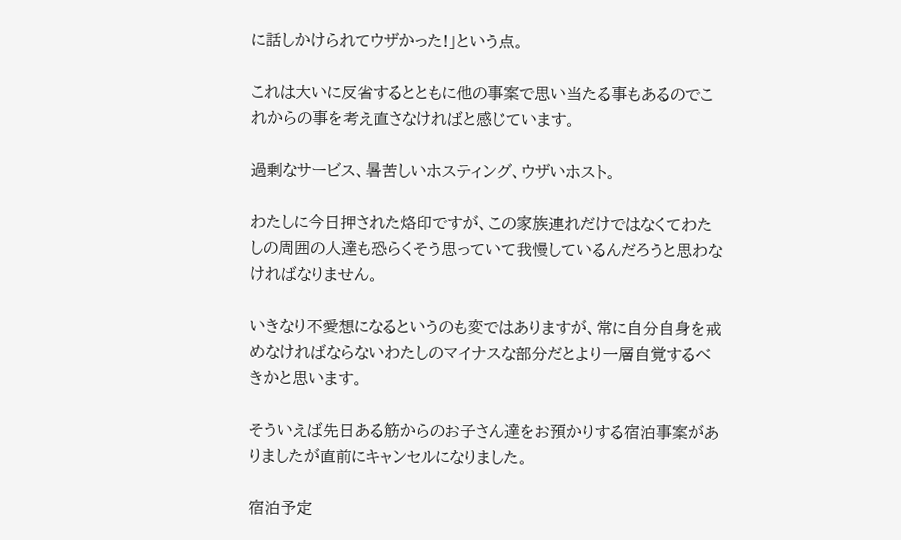に話しかけられてウザかった!」という点。

これは大いに反省するとともに他の事案で思い当たる事もあるのでこれからの事を考え直さなければと感じています。

過剰なサービス、暑苦しいホスティング、ウザいホスト。

わたしに今日押された烙印ですが、この家族連れだけではなくてわたしの周囲の人達も恐らくそう思っていて我慢しているんだろうと思わなければなりません。

いきなり不愛想になるというのも変ではありますが、常に自分自身を戒めなければならないわたしのマイナスな部分だとより一層自覚するべきかと思います。

そういえば先日ある筋からのお子さん達をお預かりする宿泊事案がありましたが直前にキャンセルになりました。

宿泊予定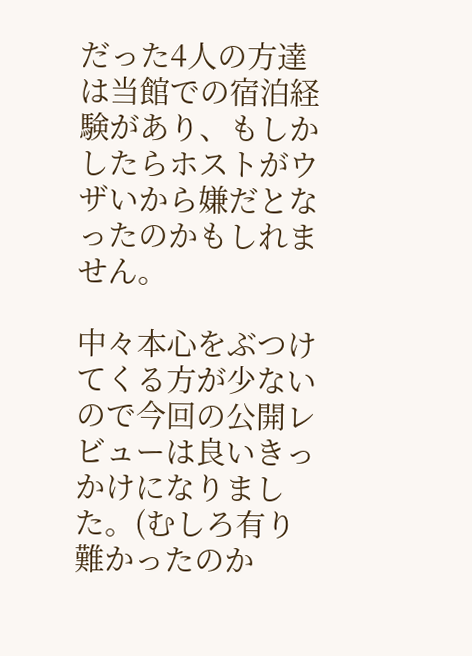だった4人の方達は当館での宿泊経験があり、もしかしたらホストがウザいから嫌だとなったのかもしれません。

中々本心をぶつけてくる方が少ないので今回の公開レビューは良いきっかけになりました。(むしろ有り難かったのか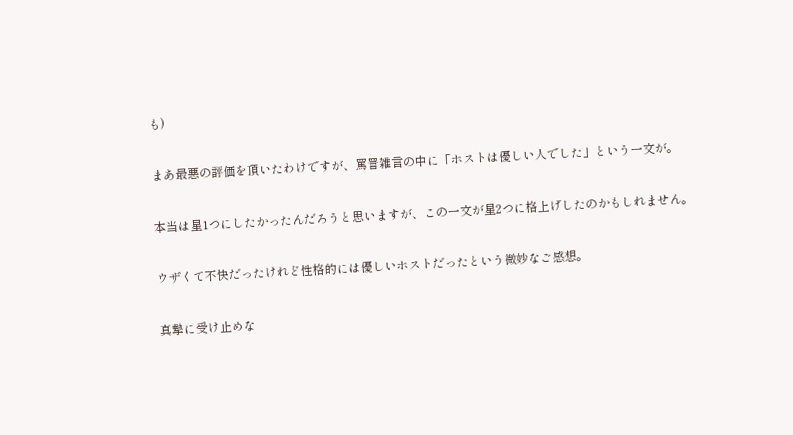も)

まあ最悪の評価を頂いたわけですが、罵詈雑言の中に「ホストは優しい人でした」という一文が。

本当は星1つにしたかったんだろうと思いますが、この一文が星2つに格上げしたのかもしれません。

ウザくて不快だったけれど性格的には優しいホストだったという微妙なご感想。

真摯に受け止めな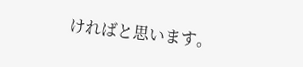ければと思います。